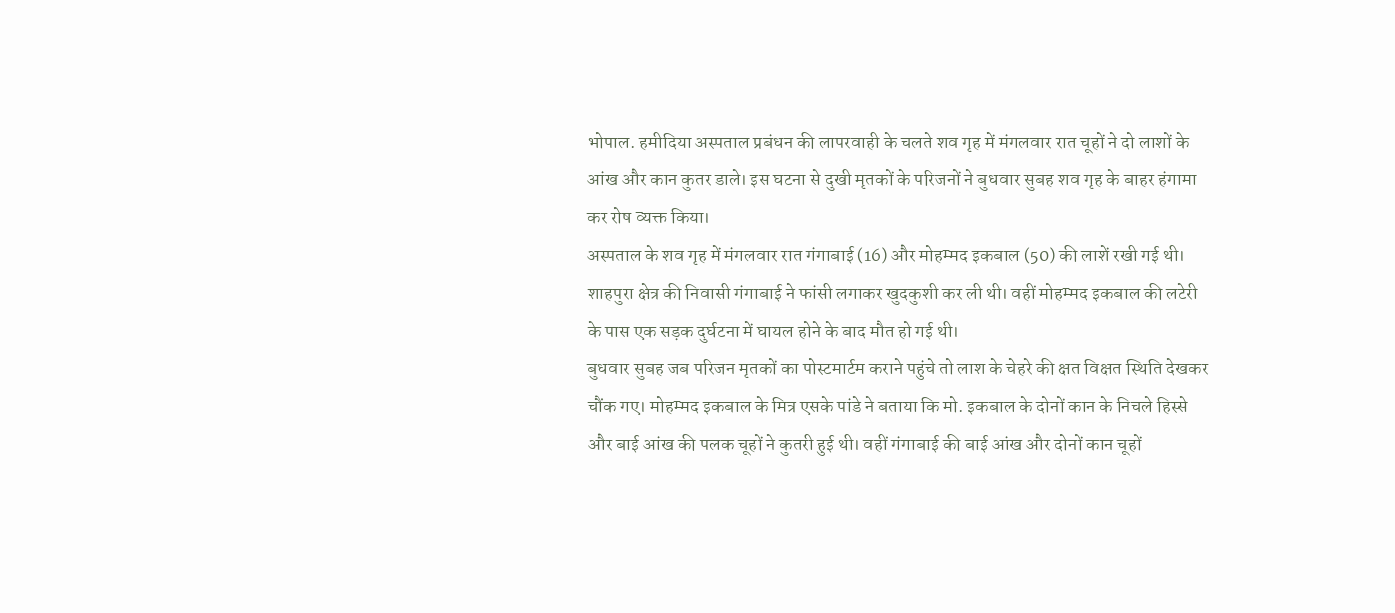भोपाल. हमीदिया अस्पताल प्रबंधन की लापरवाही के चलते शव गृह में मंगलवार रात चूहों ने दो लाशों के आंख और कान कुतर डाले। इस घटना से दुखी मृतकों के परिजनों ने बुधवार सुबह शव गृह के बाहर हंगामा कर रोष व्यक्त किया।
अस्पताल के शव गृह में मंगलवार रात गंगाबाई (16) और मोहम्मद इकबाल (50) की लाशें रखी गई थी। शाहपुरा क्षेत्र की निवासी गंगाबाई ने फांसी लगाकर खुदकुशी कर ली थी। वहीं मोहम्मद इकबाल की लटेरी के पास एक सड़क दुर्घटना में घायल होने के बाद मौत हो गई थी।
बुधवार सुबह जब परिजन मृतकों का पोस्टमार्टम कराने पहुंचे तो लाश के चेहरे की क्षत विक्षत स्थिति देखकर चौंक गए। मोहम्मद इकबाल के मित्र एसके पांडे ने बताया कि मो. इकबाल के दोनों कान के निचले हिस्से और बाई आंख की पलक चूहों ने कुतरी हुई थी। वहीं गंगाबाई की बाई आंख और दोनों कान चूहों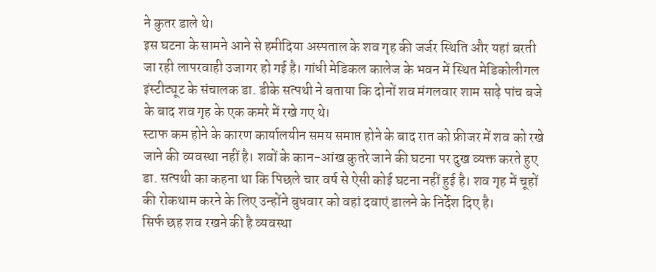ने कुतर डाले थे।
इस घटना के सामने आने से हमीदिया अस्पताल के शव गृह की जर्जर स्थिति और यहां बरती जा रही लापरवाही उजागर हो गई है। गांधी मेडिकल कालेज के भवन में स्थित मेडिकोलीगल इंस्टीट्यूट के संचालक डा. डीके सत्पथी ने बताया कि दोनों शव मंगलवार शाम साढ़े पांच बजे के बाद शव गृह के एक कमरे में रखे गए थे।
स्टाफ कम होने के कारण कार्यालयीन समय समाप्त होने के बाद रात को फ्रीजर में शव को रखे जाने की व्यवस्था नहीं है। शवों के कान-आंख कुतरे जाने की घटना पर दुख व्यक्त करते हुए डा. सत्पथी का कहना था कि पिछले चार वर्ष से ऐसी कोई घटना नहीं हुई है। शव गृह में चूहों की रोकथाम करने के लिए उन्होंने बुधवार को वहां दवाएं डालने के निर्देश दिए है।
सिर्फ छह शव रखने की है व्यवस्था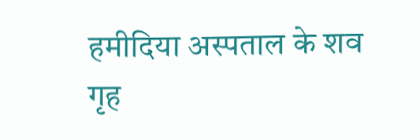हमीदिया अस्पताल के शव गृह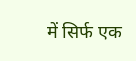में सिर्फ एक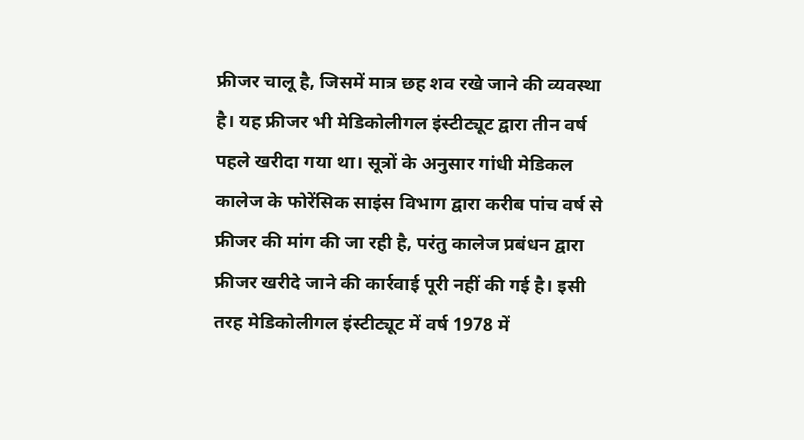फ्रीजर चालू है, जिसमें मात्र छह शव रखे जाने की व्यवस्था है। यह फ्रीजर भी मेडिकोलीगल इंस्टीट्यूट द्वारा तीन वर्ष पहले खरीदा गया था। सूत्रों के अनुसार गांधी मेडिकल कालेज के फोरेंसिक साइंस विभाग द्वारा करीब पांच वर्ष से फ्रीजर की मांग की जा रही है, परंतु कालेज प्रबंधन द्वारा फ्रीजर खरीदे जाने की कार्रवाई पूरी नहीं की गई है। इसी तरह मेडिकोलीगल इंस्टीट्यूट में वर्ष 1978 में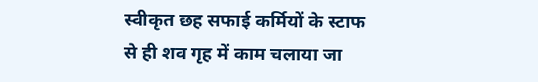स्वीकृत छह सफाई कर्मियों के स्टाफ से ही शव गृह में काम चलाया जा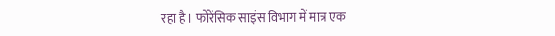रहा है। फोरेंसिक साइंस विभाग में मात्र एक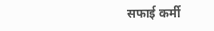सफाई कर्मी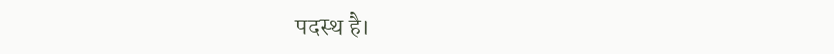पदस्थ है।